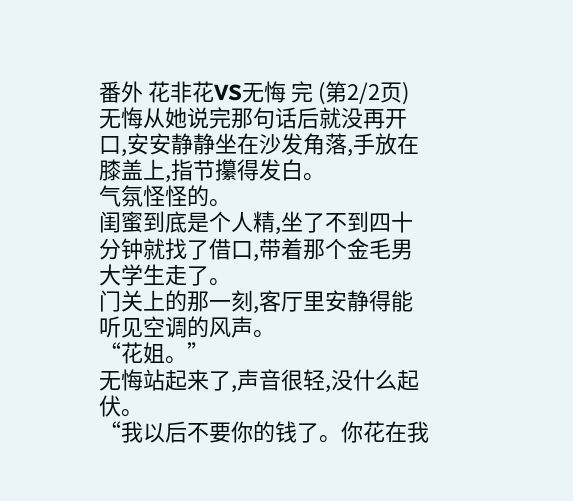番外 花非花VS无悔 完 (第2/2页)
无悔从她说完那句话后就没再开口,安安静静坐在沙发角落,手放在膝盖上,指节攥得发白。
气氛怪怪的。
闺蜜到底是个人精,坐了不到四十分钟就找了借口,带着那个金毛男大学生走了。
门关上的那一刻,客厅里安静得能听见空调的风声。
“花姐。”
无悔站起来了,声音很轻,没什么起伏。
“我以后不要你的钱了。你花在我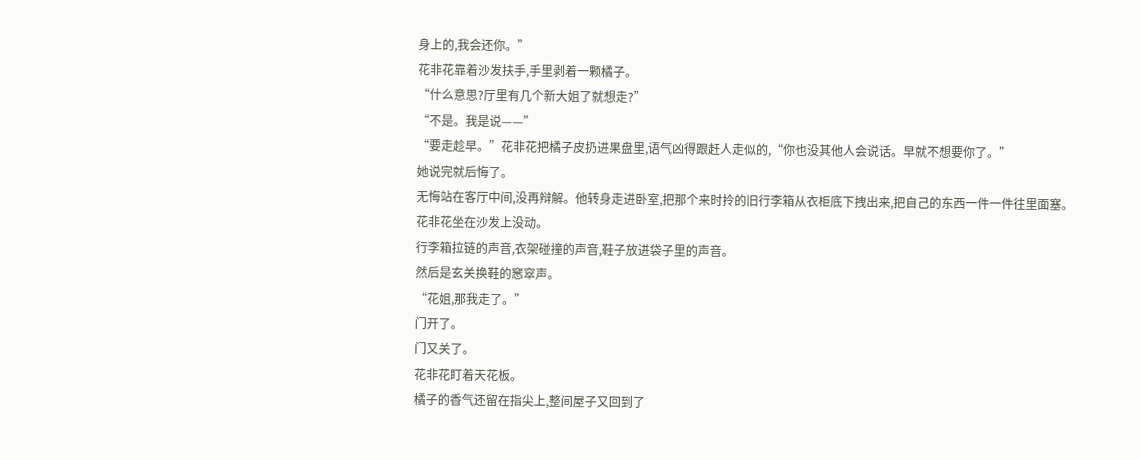身上的,我会还你。”
花非花靠着沙发扶手,手里剥着一颗橘子。
“什么意思?厅里有几个新大姐了就想走?”
“不是。我是说——”
“要走趁早。”花非花把橘子皮扔进果盘里,语气凶得跟赶人走似的,“你也没其他人会说话。早就不想要你了。”
她说完就后悔了。
无悔站在客厅中间,没再辩解。他转身走进卧室,把那个来时拎的旧行李箱从衣柜底下拽出来,把自己的东西一件一件往里面塞。
花非花坐在沙发上没动。
行李箱拉链的声音,衣架碰撞的声音,鞋子放进袋子里的声音。
然后是玄关换鞋的窸窣声。
“花姐,那我走了。”
门开了。
门又关了。
花非花盯着天花板。
橘子的香气还留在指尖上,整间屋子又回到了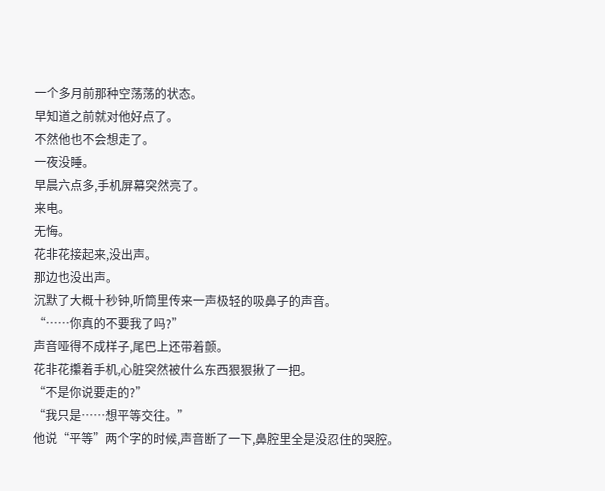一个多月前那种空荡荡的状态。
早知道之前就对他好点了。
不然他也不会想走了。
一夜没睡。
早晨六点多,手机屏幕突然亮了。
来电。
无悔。
花非花接起来,没出声。
那边也没出声。
沉默了大概十秒钟,听筒里传来一声极轻的吸鼻子的声音。
“……你真的不要我了吗?”
声音哑得不成样子,尾巴上还带着颤。
花非花攥着手机,心脏突然被什么东西狠狠揪了一把。
“不是你说要走的?”
“我只是……想平等交往。”
他说“平等”两个字的时候,声音断了一下,鼻腔里全是没忍住的哭腔。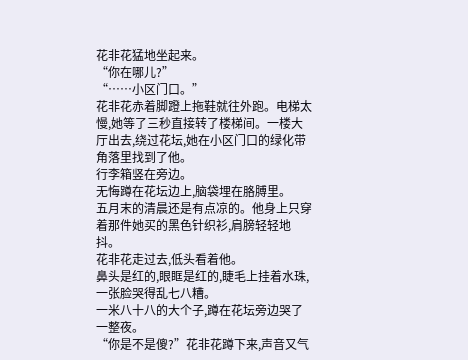花非花猛地坐起来。
“你在哪儿?”
“……小区门口。”
花非花赤着脚蹬上拖鞋就往外跑。电梯太慢,她等了三秒直接转了楼梯间。一楼大厅出去,绕过花坛,她在小区门口的绿化带角落里找到了他。
行李箱竖在旁边。
无悔蹲在花坛边上,脑袋埋在胳膊里。
五月末的清晨还是有点凉的。他身上只穿着那件她买的黑色针织衫,肩膀轻轻地抖。
花非花走过去,低头看着他。
鼻头是红的,眼眶是红的,睫毛上挂着水珠,一张脸哭得乱七八糟。
一米八十八的大个子,蹲在花坛旁边哭了一整夜。
“你是不是傻?”花非花蹲下来,声音又气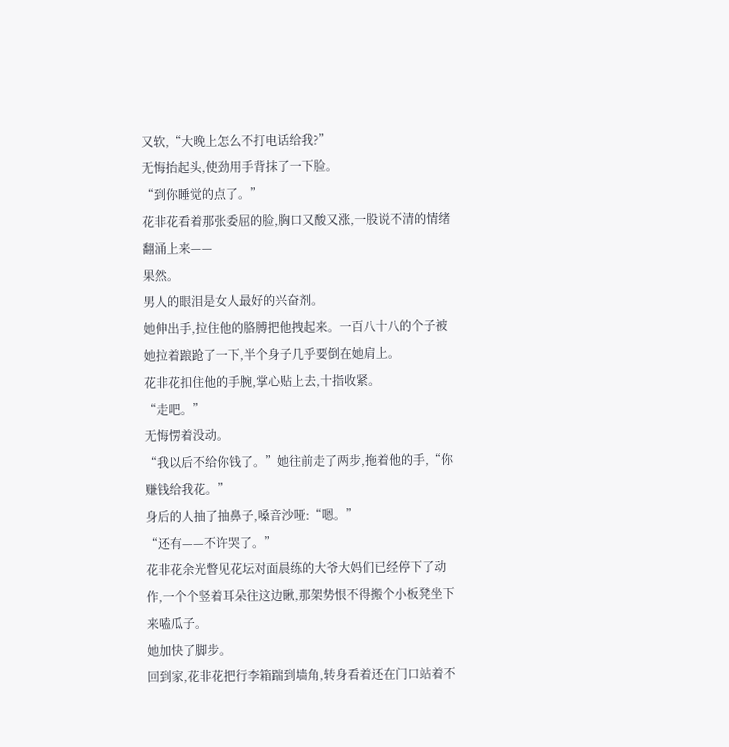又软,“大晚上怎么不打电话给我?”
无悔抬起头,使劲用手背抹了一下脸。
“到你睡觉的点了。”
花非花看着那张委屈的脸,胸口又酸又涨,一股说不清的情绪翻涌上来——
果然。
男人的眼泪是女人最好的兴奋剂。
她伸出手,拉住他的胳膊把他拽起来。一百八十八的个子被她拉着踉跄了一下,半个身子几乎要倒在她肩上。
花非花扣住他的手腕,掌心贴上去,十指收紧。
“走吧。”
无悔愣着没动。
“我以后不给你钱了。”她往前走了两步,拖着他的手,“你赚钱给我花。”
身后的人抽了抽鼻子,嗓音沙哑:“嗯。”
“还有——不许哭了。”
花非花余光瞥见花坛对面晨练的大爷大妈们已经停下了动作,一个个竖着耳朵往这边瞅,那架势恨不得搬个小板凳坐下来嗑瓜子。
她加快了脚步。
回到家,花非花把行李箱踹到墙角,转身看着还在门口站着不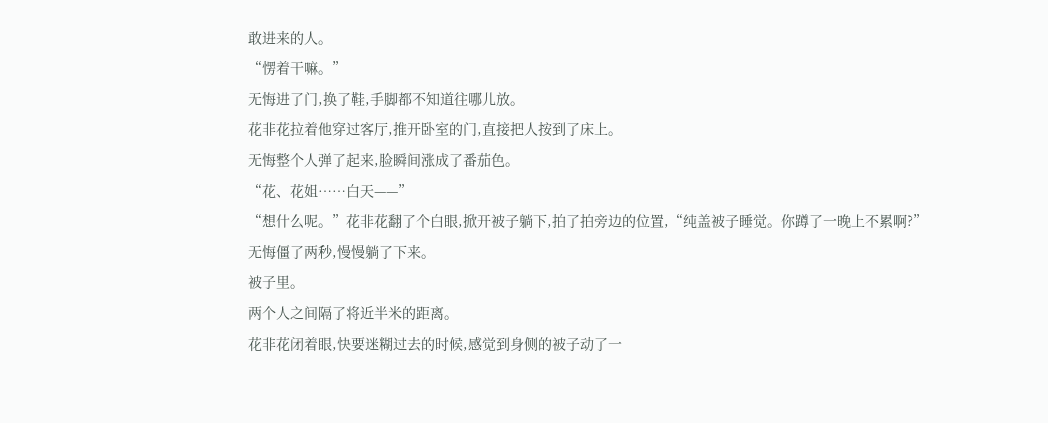敢进来的人。
“愣着干嘛。”
无悔进了门,换了鞋,手脚都不知道往哪儿放。
花非花拉着他穿过客厅,推开卧室的门,直接把人按到了床上。
无悔整个人弹了起来,脸瞬间涨成了番茄色。
“花、花姐……白天——”
“想什么呢。”花非花翻了个白眼,掀开被子躺下,拍了拍旁边的位置,“纯盖被子睡觉。你蹲了一晚上不累啊?”
无悔僵了两秒,慢慢躺了下来。
被子里。
两个人之间隔了将近半米的距离。
花非花闭着眼,快要迷糊过去的时候,感觉到身侧的被子动了一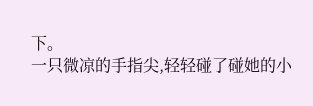下。
一只微凉的手指尖,轻轻碰了碰她的小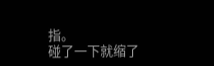指。
碰了一下就缩了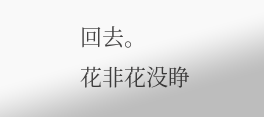回去。
花非花没睁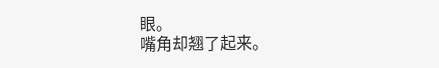眼。
嘴角却翘了起来。